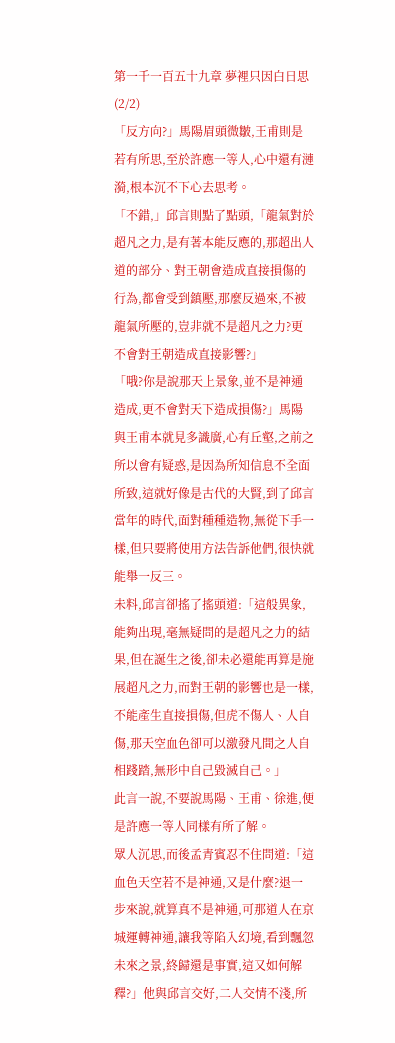第一千一百五十九章 夢裡只因白日思(2/2)
「反方向?」馬陽眉頭微皺,王甫則是若有所思,至於許應一等人,心中還有漣漪,根本沉不下心去思考。
「不錯,」邱言則點了點頭,「龍氣對於超凡之力,是有著本能反應的,那超出人道的部分、對王朝會造成直接損傷的行為,都會受到鎮壓,那麼反過來,不被龍氣所壓的,豈非就不是超凡之力?更不會對王朝造成直接影響?」
「哦?你是說那天上景象,並不是神通造成,更不會對天下造成損傷?」馬陽與王甫本就見多識廣,心有丘壑,之前之所以會有疑惑,是因為所知信息不全面所致,這就好像是古代的大賢,到了邱言當年的時代,面對種種造物,無從下手一樣,但只要將使用方法告訴他們,很快就能舉一反三。
未料,邱言卻搖了搖頭道:「這般異象,能夠出現,毫無疑問的是超凡之力的結果,但在誕生之後,卻未必還能再算是施展超凡之力,而對王朝的影響也是一樣,不能產生直接損傷,但虎不傷人、人自傷,那天空血色卻可以激發凡間之人自相踐踏,無形中自己毀滅自己。」
此言一說,不要說馬陽、王甫、徐進,便是許應一等人同樣有所了解。
眾人沉思,而後孟青賓忍不住問道:「這血色天空若不是神通,又是什麼?退一步來說,就算真不是神通,可那道人在京城運轉神通,讓我等陷入幻境,看到飄忽未來之景,終歸還是事實,這又如何解釋?」他與邱言交好,二人交情不淺,所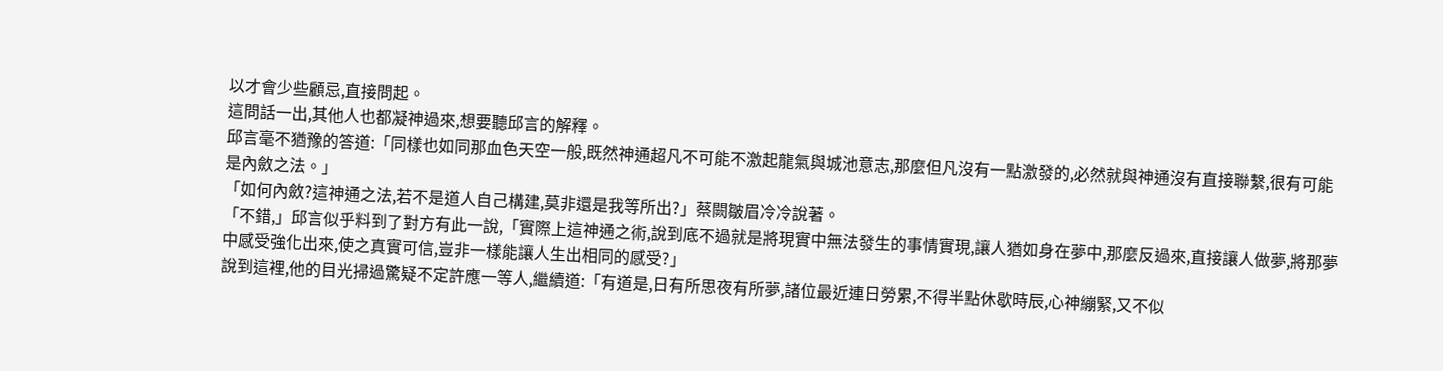以才會少些顧忌,直接問起。
這問話一出,其他人也都凝神過來,想要聽邱言的解釋。
邱言毫不猶豫的答道:「同樣也如同那血色天空一般,既然神通超凡不可能不激起龍氣與城池意志,那麼但凡沒有一點激發的,必然就與神通沒有直接聯繫,很有可能是內斂之法。」
「如何內斂?這神通之法,若不是道人自己構建,莫非還是我等所出?」蔡闕皺眉冷冷說著。
「不錯,」邱言似乎料到了對方有此一說,「實際上這神通之術,說到底不過就是將現實中無法發生的事情實現,讓人猶如身在夢中,那麼反過來,直接讓人做夢,將那夢中感受強化出來,使之真實可信,豈非一樣能讓人生出相同的感受?」
說到這裡,他的目光掃過驚疑不定許應一等人,繼續道:「有道是,日有所思夜有所夢,諸位最近連日勞累,不得半點休歇時辰,心神繃緊,又不似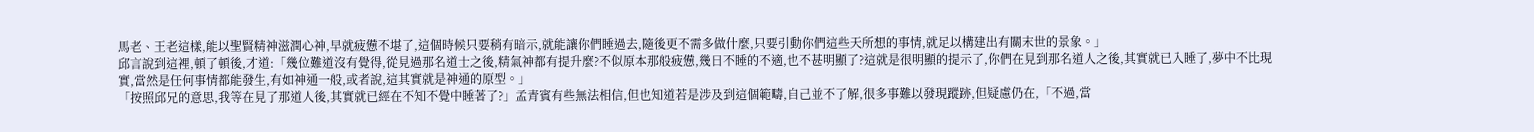馬老、王老這樣,能以聖賢精神滋潤心神,早就疲憊不堪了,這個時候只要稍有暗示,就能讓你們睡過去,隨後更不需多做什麼,只要引動你們這些天所想的事情,就足以構建出有關末世的景象。」
邱言說到這裡,頓了頓後,才道:「幾位難道沒有覺得,從見過那名道士之後,精氣神都有提升麼?不似原本那般疲憊,幾日不睡的不適,也不甚明顯了?這就是很明顯的提示了,你們在見到那名道人之後,其實就已入睡了,夢中不比現實,當然是任何事情都能發生,有如神通一般,或者說,這其實就是神通的原型。」
「按照邱兄的意思,我等在見了那道人後,其實就已經在不知不覺中睡著了?」孟青賓有些無法相信,但也知道若是涉及到這個範疇,自己並不了解,很多事難以發現蹤跡,但疑慮仍在,「不過,當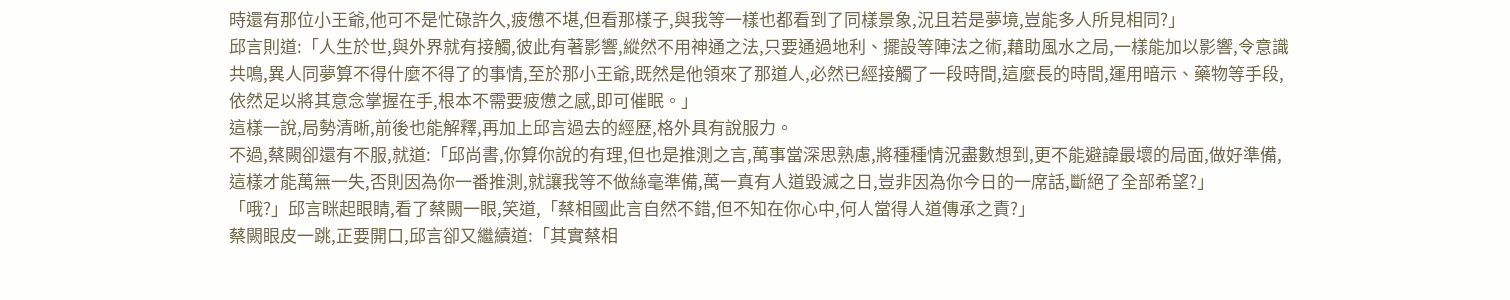時還有那位小王爺,他可不是忙碌許久,疲憊不堪,但看那樣子,與我等一樣也都看到了同樣景象,況且若是夢境,豈能多人所見相同?」
邱言則道:「人生於世,與外界就有接觸,彼此有著影響,縱然不用神通之法,只要通過地利、擺設等陣法之術,藉助風水之局,一樣能加以影響,令意識共鳴,異人同夢算不得什麼不得了的事情,至於那小王爺,既然是他領來了那道人,必然已經接觸了一段時間,這麼長的時間,運用暗示、藥物等手段,依然足以將其意念掌握在手,根本不需要疲憊之感,即可催眠。」
這樣一說,局勢清晰,前後也能解釋,再加上邱言過去的經歷,格外具有說服力。
不過,蔡闕卻還有不服,就道:「邱尚書,你算你說的有理,但也是推測之言,萬事當深思熟慮,將種種情況盡數想到,更不能避諱最壞的局面,做好準備,這樣才能萬無一失,否則因為你一番推測,就讓我等不做絲毫準備,萬一真有人道毀滅之日,豈非因為你今日的一席話,斷絕了全部希望?」
「哦?」邱言眯起眼睛,看了蔡闕一眼,笑道,「蔡相國此言自然不錯,但不知在你心中,何人當得人道傳承之責?」
蔡闕眼皮一跳,正要開口,邱言卻又繼續道:「其實蔡相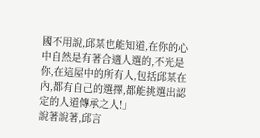國不用說,邱某也能知道,在你的心中自然是有著合適人選的,不光是你,在這屋中的所有人,包括邱某在內,都有自己的選擇,都能挑選出認定的人道傳承之人!」
說著說著,邱言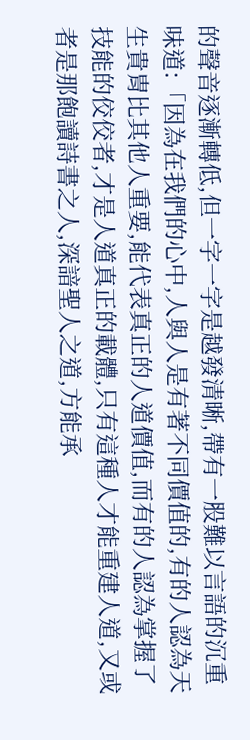的聲音逐漸轉低,但一字一字是越發清晰,帶有一股難以言語的沉重味道:「因為在我們的心中,人與人是有著不同價值的,有的人認為天生貴胄比其他人重要,能代表真正的人道價值,而有的人認為掌握了技能的佼佼者,才是人道真正的載體,只有這種人才能重建人道,又或者是那飽讀詩書之人,深諳聖人之道,方能承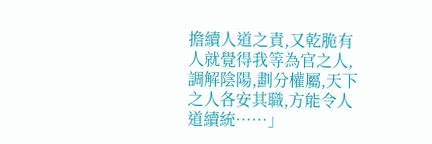擔續人道之責,又乾脆有人就覺得我等為官之人,調解陰陽,劃分權屬,天下之人各安其職,方能令人道續統……」